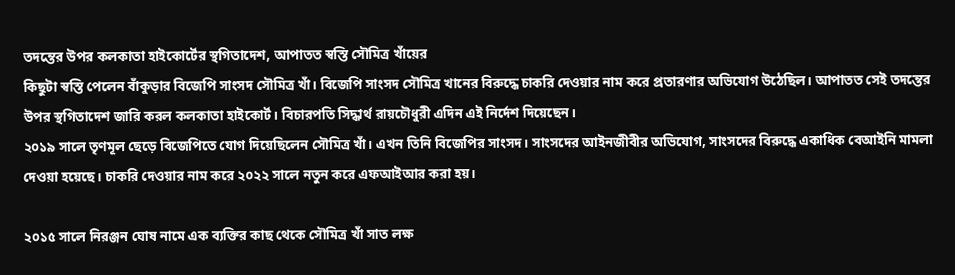তদন্তের উপর কলকাতা হাইকোর্টের স্থগিতাদেশ, আপাতত স্বস্তি সৌমিত্র খাঁয়ের
কিছুটা স্বস্তি পেলেন বাঁকুড়ার বিজেপি সাংসদ সৌমিত্র খাঁ। বিজেপি সাংসদ সৌমিত্র খানের বিরুদ্ধে চাকরি দেওয়ার নাম করে প্রতারণার অভিযোগ উঠেছিল। আপাতত সেই তদন্তের উপর স্থগিতাদেশ জারি করল কলকাতা হাইকোর্ট। বিচারপতি সিদ্ধার্থ রায়চৌধুরী এদিন এই নির্দেশ দিয়েছেন।
২০১৯ সালে তৃণমূল ছেড়ে বিজেপিতে যোগ দিয়েছিলেন সৌমিত্র খাঁ। এখন তিনি বিজেপির সাংসদ। সাংসদের আইনজীবীর অভিযোগ, সাংসদের বিরুদ্ধে একাধিক বেআইনি মামলা দেওয়া হয়েছে। চাকরি দেওয়ার নাম করে ২০২২ সালে নতুন করে এফআইআর করা হয়।

২০১৫ সালে নিরঞ্জন ঘোষ নামে এক ব্যক্তির কাছ থেকে সৌমিত্র খাঁ সাত লক্ষ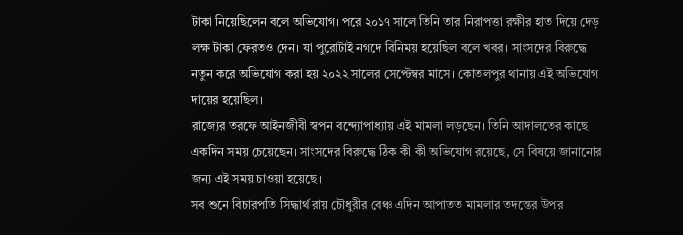টাকা নিয়েছিলেন বলে অভিযোগ। পরে ২০১৭ সালে তিনি তার নিরাপত্তা রক্ষীর হাত দিয়ে দেড় লক্ষ টাকা ফেরতও দেন। যা পুরোটাই নগদে বিনিময় হয়েছিল বলে খবর। সাংসদের বিরুদ্ধে নতুন করে অভিযোগ করা হয় ২০২২ সালের সেপ্টেম্বর মাসে। কোতলপুর থানায় এই অভিযোগ দায়ের হয়েছিল।
রাজ্যের তরফে আইনজীবী স্বপন বন্দ্যোপাধ্যায় এই মামলা লড়ছেন। তিনি আদালতের কাছে একদিন সময় চেয়েছেন। সাংসদের বিরুদ্ধে ঠিক কী কী অভিযোগ রয়েছে, সে বিষয়ে জানানোর জন্য এই সময় চাওয়া হয়েছে।
সব শুনে বিচারপতি সিদ্ধার্থ রায় চৌধুরীর বেঞ্চ এদিন আপাতত মামলার তদন্তের উপর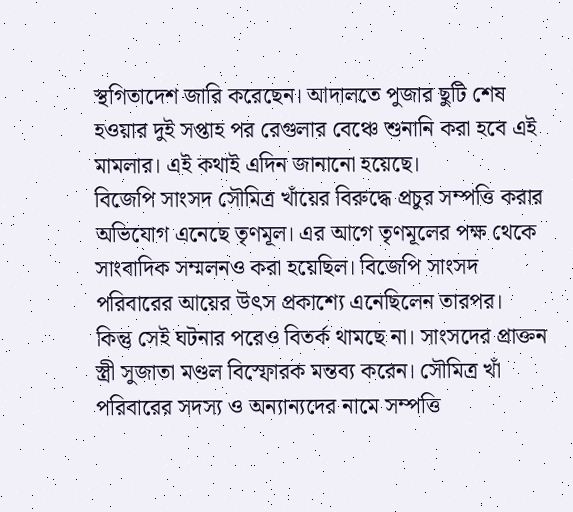স্থগিতাদেশ জারি করেছেন। আদালতে পুজার ছুটি শেষ হওয়ার দুই সপ্তাহ পর রেগুলার বেঞ্চে শুনানি করা হবে এই মামলার। এই কথাই এদিন জানানো হয়েছে।
বিজেপি সাংসদ সৌমিত্র খাঁয়ের বিরুদ্ধে প্রচুর সম্পত্তি করার অভিযোগ এনেছে তৃণমূল। এর আগে তৃণমূলের পক্ষ থেকে সাংবাদিক সম্মলনও করা হয়েছিল। বিজেপি সাংসদ পরিবারের আয়ের উৎস প্রকাশ্যে এনেছিলেন তারপর।
কিন্তু সেই ঘটনার পরেও বিতর্ক থামছে না। সাংসদের প্রাক্তন স্ত্রী সুজাতা মণ্ডল বিস্ফোরক মন্তব্য করেন। সৌমিত্র খাঁ পরিবারের সদস্য ও অন্যান্যদের নামে সম্পত্তি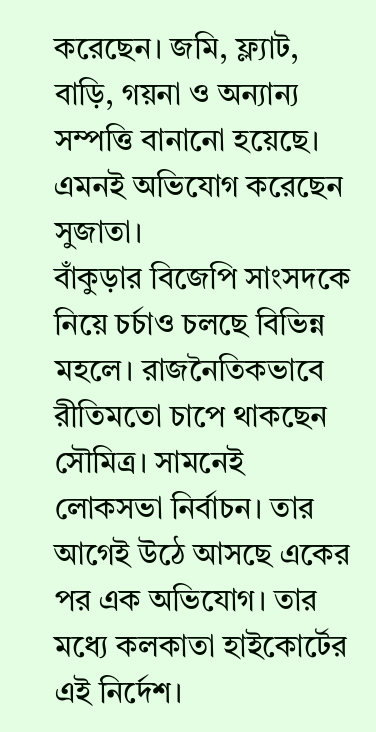করেছেন। জমি, ফ্ল্যাট, বাড়ি, গয়না ও অন্যান্য সম্পত্তি বানানো হয়েছে। এমনই অভিযোগ করেছেন সুজাতা।
বাঁকুড়ার বিজেপি সাংসদকে নিয়ে চর্চাও চলছে বিভিন্ন মহলে। রাজনৈতিকভাবে রীতিমতো চাপে থাকছেন সৌমিত্র। সামনেই লোকসভা নির্বাচন। তার আগেই উঠে আসছে একের পর এক অভিযোগ। তার মধ্যে কলকাতা হাইকোর্টের এই নির্দেশ।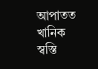আপাতত খানিক স্বস্তি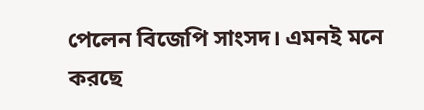পেলেন বিজেপি সাংসদ। এমনই মনে করছে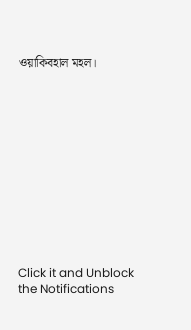ওয়াকিবহাল মহল।












Click it and Unblock the Notifications